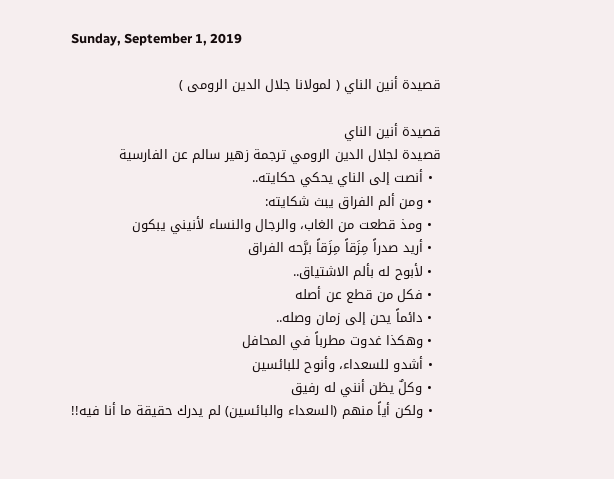Sunday, September 1, 2019

قصيدة أنين الناي ( لمولانا جلال الدين الرومى )

قصيدة أنين الناي
قصيدة لجلال الدين الرومي ترجمة زهير سالم عن الفارسية
  • أنصت إلى الناي يحكي حكايته..
  • ومن ألم الفراق يبث شكايته:
  • ومذ قطعت من الغاب، والرجال والنساء لأنيني يبكون
  • أريد صدراً مِزَقاً مِزَقاً برَّحه الفراق
  • لأبوح له بألم الاشتياق..
  • فكل من قطع عن أصله
  • دائماً يحن إلى زمان وصله..
  • وهكذا غدوت مطرباً في المحافل
  • أشدو للسعداء، وأنوح للبائسين
  • وكلٌ يظن أنني له رفيق
  • ولكن أياً منهم (السعداء والبائسين) لم يدرك حقيقة ما أنا فيه!!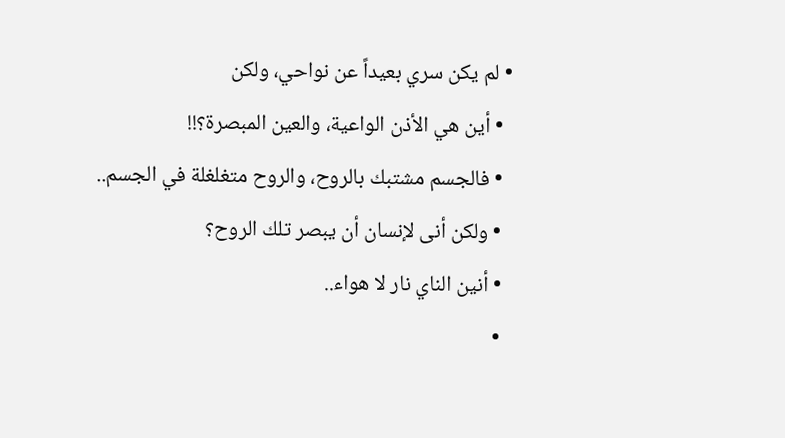• لم يكن سري بعيداً عن نواحي، ولكن
  • أين هي الأذن الواعية، والعين المبصرة؟!!
  • فالجسم مشتبك بالروح، والروح متغلغلة في الجسم..
  • ولكن أنى لإنسان أن يبصر تلك الروح؟
  • أنين الناي نار لا هواء..
  •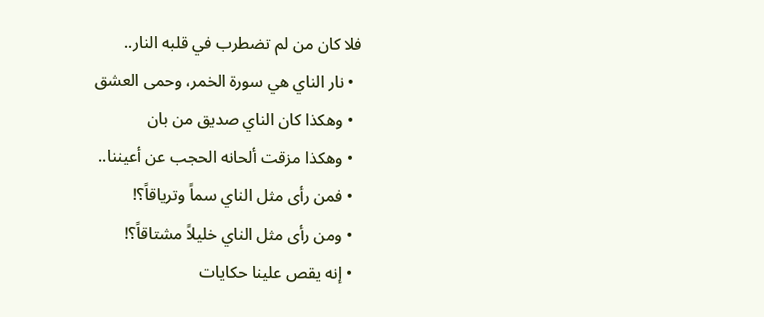فلا كان من لم تضطرب في قلبه النار..
  • نار الناي هي سورة الخمر، وحمى العشق
  • وهكذا كان الناي صديق من بان
  • وهكذا مزقت ألحانه الحجب عن أعيننا..
  • فمن رأى مثل الناي سماً وترياقاً؟!
  • ومن رأى مثل الناي خليلاً مشتاقاً؟!
  • إنه يقص علينا حكايات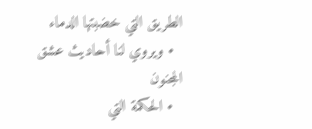الطريق التي خضبتها الدماء
  • ويروي لنا أحاديث عشق المجنون
  • الحكمة التي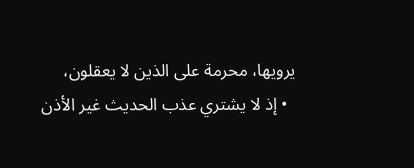يرويها، محرمة على الذين لا يعقلون،
  • إذ لا يشتري عذب الحديث غير الأذن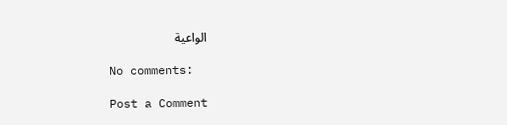الواعية

No comments:

Post a Comment